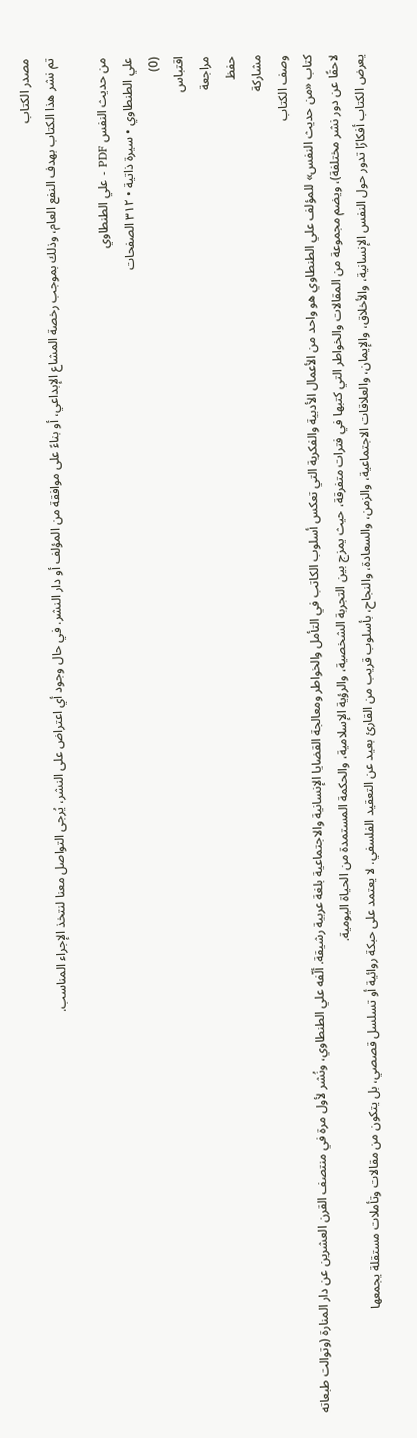مصدر الكتاب
تم نشر هذا الكتاب بهدف النفع العام، وذلك بموجب رخصة المشاع الإبداعي، أو بناءً على موافقة من المؤلف أو دار النشر. في حال وجود أي اعتراض على النشر، يُرجى التواصل معنا لنتخذ الإجراء المناسب.

من حديث النفس PDF - علي الطنطاوي
علي الطنطاوي • سيرة ذاتية • ٣١٢ الصفحات
(0)
اقتباس
مراجعة
حفظ
مشاركة
وصف الكتاب
كتاب «من حديث النفس» للمؤلف علي الطنطاوي هو واحد من الأعمال الأدبية والفكرية التي تعكس أسلوب الكاتب في التأمل والخواطر ومعالجة القضايا الإنسانية والاجتماعية بلغة عربية رشيقة. ألّفه علي الطنطاوي، ونُشر لأول مرة في منتصف القرن العشرين عن دار المنارة (وتوالت طبعاته لاحقًا عن دور نشر مختلفة)، ويضم مجموعة من المقالات والخواطر التي كتبها في فترات متفرقة، حيث يمزج بين التجربة الشخصية، والرؤية الإسلامية، والحكمة المستمدة من الحياة اليومية.
يعرض الكتاب أفكارًا تدور حول النفس الإنسانية، والأخلاق، والإيمان، والعلاقات الاجتماعية، والزمن، والسعادة، والنجاح، بأسلوب قريب من القارئ بعيد عن التعقيد الفلسفي. لا يعتمد على حبكة روائية أو تسلسل قصصي، بل يتكون من مقالات وتأملات مستقلة يجمعها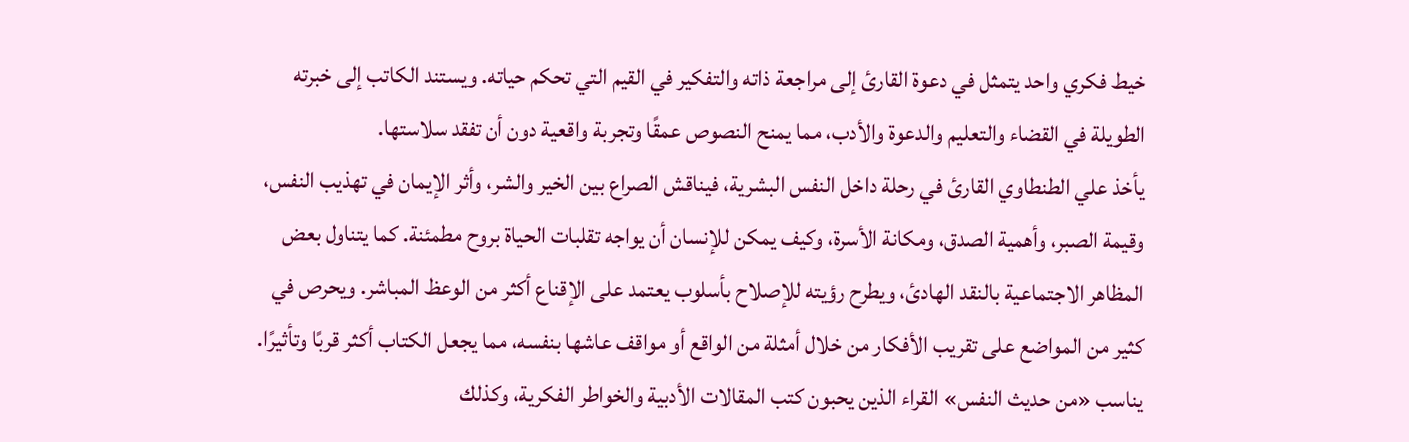خيط فكري واحد يتمثل في دعوة القارئ إلى مراجعة ذاته والتفكير في القيم التي تحكم حياته. ويستند الكاتب إلى خبرته الطويلة في القضاء والتعليم والدعوة والأدب، مما يمنح النصوص عمقًا وتجربة واقعية دون أن تفقد سلاستها.
يأخذ علي الطنطاوي القارئ في رحلة داخل النفس البشرية، فيناقش الصراع بين الخير والشر، وأثر الإيمان في تهذيب النفس، وقيمة الصبر، وأهمية الصدق، ومكانة الأسرة، وكيف يمكن للإنسان أن يواجه تقلبات الحياة بروح مطمئنة. كما يتناول بعض المظاهر الاجتماعية بالنقد الهادئ، ويطرح رؤيته للإصلاح بأسلوب يعتمد على الإقناع أكثر من الوعظ المباشر. ويحرص في كثير من المواضع على تقريب الأفكار من خلال أمثلة من الواقع أو مواقف عاشها بنفسه، مما يجعل الكتاب أكثر قربًا وتأثيرًا.
يناسب «من حديث النفس» القراء الذين يحبون كتب المقالات الأدبية والخواطر الفكرية، وكذلك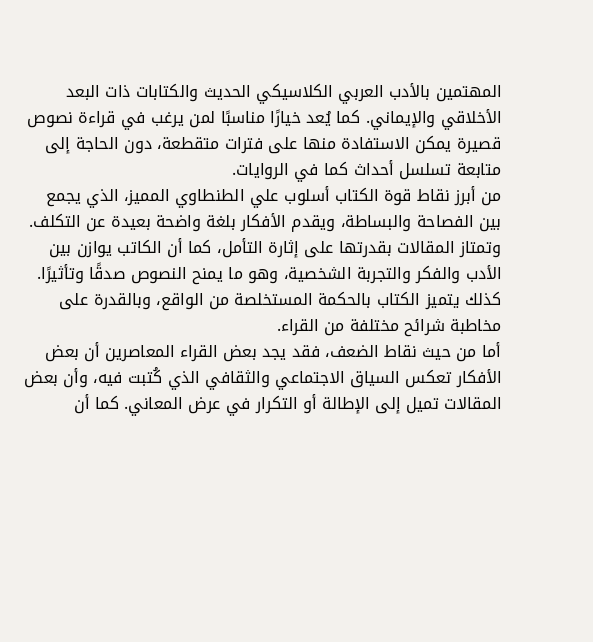المهتمين بالأدب العربي الكلاسيكي الحديث والكتابات ذات البعد الأخلاقي والإيماني. كما يُعد خيارًا مناسبًا لمن يرغب في قراءة نصوص قصيرة يمكن الاستفادة منها على فترات متقطعة، دون الحاجة إلى متابعة تسلسل أحداث كما في الروايات.
من أبرز نقاط قوة الكتاب أسلوب علي الطنطاوي المميز، الذي يجمع بين الفصاحة والبساطة، ويقدم الأفكار بلغة واضحة بعيدة عن التكلف. وتمتاز المقالات بقدرتها على إثارة التأمل، كما أن الكاتب يوازن بين الأدب والفكر والتجربة الشخصية، وهو ما يمنح النصوص صدقًا وتأثيرًا. كذلك يتميز الكتاب بالحكمة المستخلصة من الواقع، وبالقدرة على مخاطبة شرائح مختلفة من القراء.
أما من حيث نقاط الضعف، فقد يجد بعض القراء المعاصرين أن بعض الأفكار تعكس السياق الاجتماعي والثقافي الذي كُتبت فيه، وأن بعض المقالات تميل إلى الإطالة أو التكرار في عرض المعاني. كما أن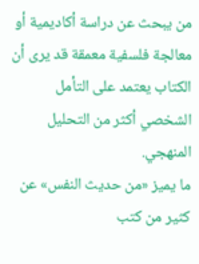من يبحث عن دراسة أكاديمية أو معالجة فلسفية معمقة قد يرى أن الكتاب يعتمد على التأمل الشخصي أكثر من التحليل المنهجي.
ما يميز «من حديث النفس» عن كثير من كتب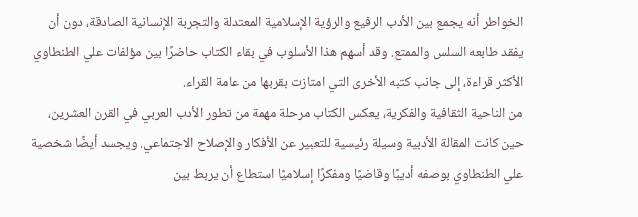الخواطر أنه يجمع بين الأدب الرفيع والرؤية الإسلامية المعتدلة والتجربة الإنسانية الصادقة، دون أن يفقد طابعه السلس والممتع. وقد أسهم هذا الأسلوب في بقاء الكتاب حاضرًا بين مؤلفات علي الطنطاوي الأكثر قراءة، إلى جانب كتبه الأخرى التي امتازت بقربها من عامة القراء.
من الناحية الثقافية والفكرية، يعكس الكتاب مرحلة مهمة من تطور الأدب العربي في القرن العشرين، حين كانت المقالة الأدبية وسيلة رئيسية للتعبير عن الأفكار والإصلاح الاجتماعي. ويجسد أيضًا شخصية علي الطنطاوي بوصفه أديبًا وقاضيًا ومفكرًا إسلاميًا استطاع أن يربط بين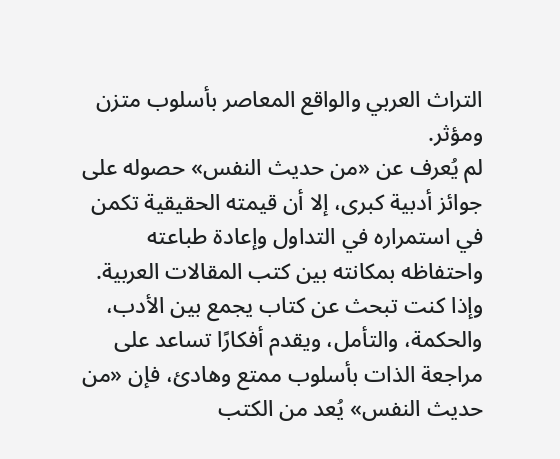التراث العربي والواقع المعاصر بأسلوب متزن ومؤثر.
لم يُعرف عن «من حديث النفس» حصوله على جوائز أدبية كبرى، إلا أن قيمته الحقيقية تكمن في استمراره في التداول وإعادة طباعته واحتفاظه بمكانته بين كتب المقالات العربية. وإذا كنت تبحث عن كتاب يجمع بين الأدب، والحكمة، والتأمل، ويقدم أفكارًا تساعد على مراجعة الذات بأسلوب ممتع وهادئ، فإن «من حديث النفس» يُعد من الكتب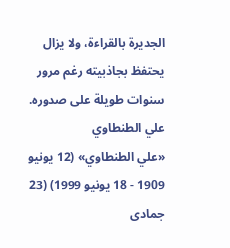الجديرة بالقراءة، ولا يزال يحتفظ بجاذبيته رغم مرور سنوات طويلة على صدوره.
علي الطنطاوي
«علي الطنطاوي» (12 يونيو 1909 - 18 يونيو 1999) (23 جمادى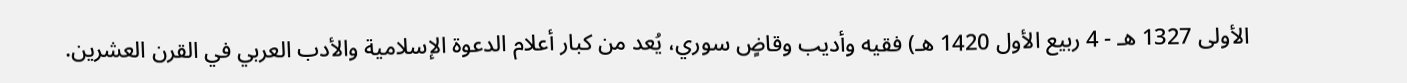الأولى 1327 هـ - 4 ربيع الأول 1420 هـ) فقيه وأديب وقاضٍ سوري، يُعد من كبار أعلام الدعوة الإسلامية والأدب العربي في القرن العشرين.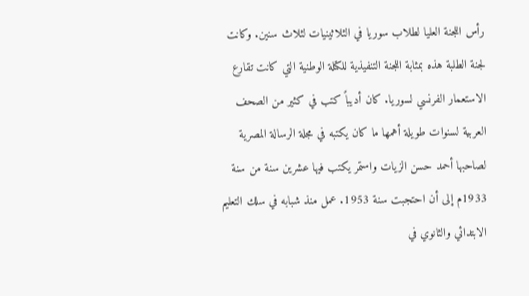رأس اللجنة العليا لطلاب سوريا في الثلاثينيات لثلاث سنين. وكانت لجنة الطلبة هذه بمثابة اللجنة التنفيذية للكتلة الوطنية التي كانت تقارع الاستعمار الفرنسي لسوريا. كان أديباً كتب في كثير من الصحف العربية لسنوات طويلة أهمها ما كان يكتبه في مجلة الرسالة المصرية لصاحبها أحمد حسن الزيات واستمر يكتب فيها عشرين سنة من سنة 1933م إلى أن احتجبت سنة 1953. عمل منذ شبابه في سلك التعليم الابتدائي والثانوي في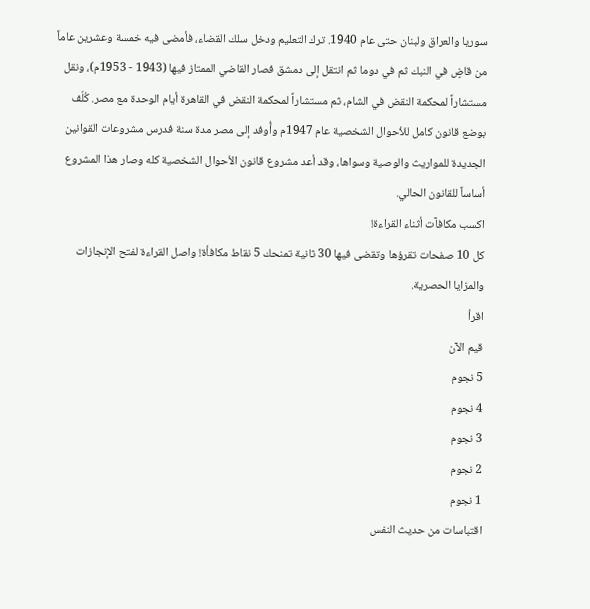سوريا والعراق ولبنان حتى عام 1940. ترك التعليم ودخل سلك القضاء، فأمضى فيه خمسة وعشرين عاماً من قاضٍ في النبك ثم في دوما ثم انتقل إلى دمشق فصار القاضي الممتاز فيها (1943 - 1953م)، ونقل مستشاراً لمحكمة النقض في الشام، ثم مستشاراً لمحكمة النقض في القاهرة أيام الوحدة مع مصر. كُلّف بوضع قانون كامل للأحوال الشخصية عام 1947م وأُوفد إلى مصر مدة سنة فدرس مشروعات القوانين الجديدة للمواريث والوصية وسواها، وقد أعد مشروع قانون الأحوال الشخصية كله وصار هذا المشروع أساساً للقانون الحالي.
اكسب مكافآت أثناء القراءة!
كل 10 صفحات تقرؤها وتقضى فيها 30 ثانية تمنحك 5 نقاط مكافأة! واصل القراءة لفتح الإنجازات والمزايا الحصرية.
اقرأ
قيم الآن
5 نجوم
4 نجوم
3 نجوم
2 نجوم
1 نجوم
اقتباسات من حديث النفس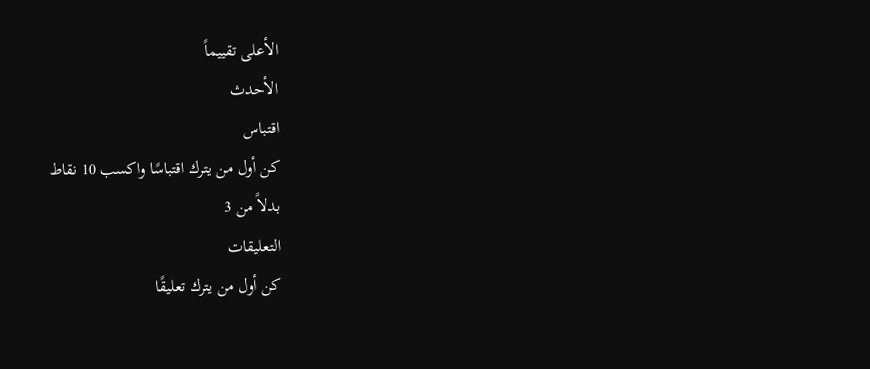الأعلى تقييماً
الأحدث
اقتباس
كن أول من يترك اقتباسًا واكسب 10 نقاط
بدلاً من 3
التعليقات
كن أول من يترك تعليقًا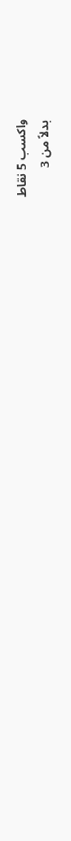واكسب 5 نقاط
بدلاً من 3